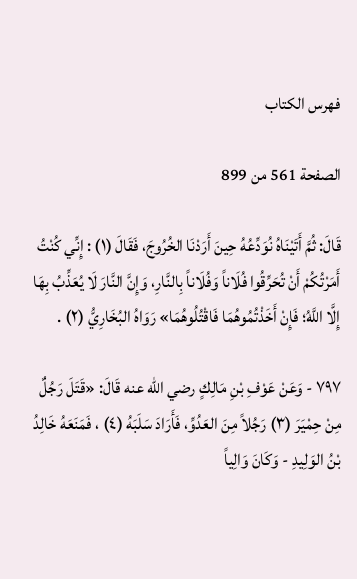فهرس الكتاب

الصفحة 561 من 899

قَالَ: ثُمَّ أَتَيْنَاهُ نُوَدِّعُهُ حِينَ أَرَدْنَا الخُرُوجَ، فَقَالَ (١) : إِنِّي كُنْتُ أَمَرْتُكُمْ أَنْ تُحَرِّقُوا فُلَاناً وَفُلَاناً بِالنَّارِ، وَإِنَّ النَّارَ لَا يُعَذِّبُ بِهَا إِلَّا اللَّهُ؛ فَإِنْ أَخَذْتُمُوهُمَا فَاقْتُلُوهُمَا» رَوَاهُ البُخَارِيُّ (٢) .

٧٩٧ - وَعَنْ عَوْفِ بْنِ مَالِكٍ رضي الله عنه قَالَ: «قَتَلَ رَجُلٌ مِنْ حِمْيَرَ (٣) رَجُلاً مِنَ العَدُوِّ، فَأَرَادَ سَلَبَهُ (٤) ، فَمَنَعَهُ خَالِدُ بْنُ الوَلِيدِ - وَكَانَ وَالِياً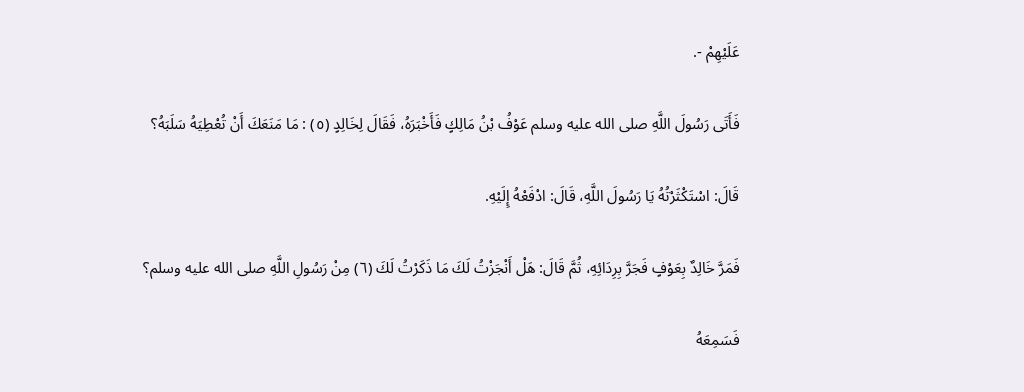عَلَيْهِمْ -.

فَأَتَى رَسُولَ اللَّهِ صلى الله عليه وسلم عَوْفُ بْنُ مَالِكٍ فَأَخْبَرَهُ، فَقَالَ لِخَالِدٍ (٥) : مَا مَنَعَكَ أَنْ تُعْطِيَهُ سَلَبَهُ؟

قَالَ: اسْتَكْثَرْتُهُ يَا رَسُولَ اللَّهِ، قَالَ: ادْفَعْهُ إِلَيْهِ.

فَمَرَّ خَالِدٌ بِعَوْفٍ فَجَرَّ بِرِدَائِهِ، ثُمَّ قَالَ: هَلْ أَنْجَزْتُ لَكَ مَا ذَكَرْتُ لَكَ (٦) مِنْ رَسُولِ اللَّهِ صلى الله عليه وسلم؟

فَسَمِعَهُ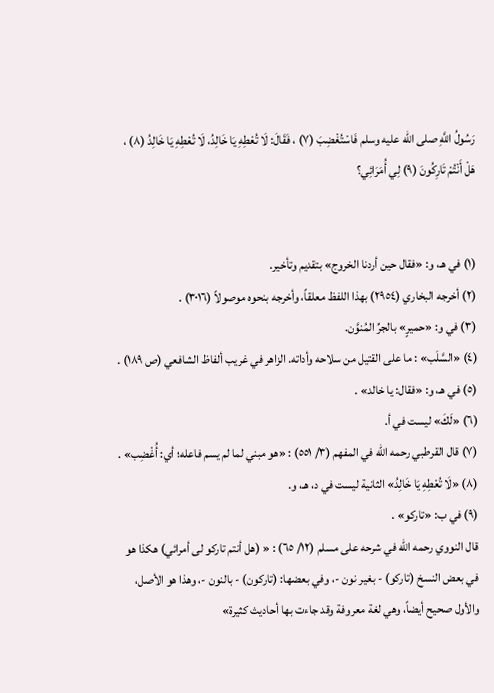رَسُولُ اللَّهِ صلى الله عليه وسلم فَاسْتُغْضِبَ (٧) ، فَقَالَ: لَا تُعْطِهِ يَا خَالِدُ، لَا تُعْطِهِ يَا خَالِدُ (٨) ، هَلْ أَنْتُمْ تَارِكُونَ (٩) لِي أُمَرَائِي؟


(١) في هـ، و: «فقال حين أردنا الخروج» بتقديم وتأخير.
(٢) أخرجه البخاري (٢٩٥٤) بهذا اللفظ معلقاً، وأخرجه بنحوه موصولاً (٣٠١٦) .
(٣) في و: «حميرٍ» بالجرِّ المُنوَّن.
(٤) «السَّلَب» : ما على القتيل من سلاحه وأداته. الزاهر في غريب ألفاظ الشافعي (ص ١٨٩) .
(٥) في هـ، و: «فقال: يا خالد» .
(٦) «لَكَ» ليست في أ.
(٧) قال القرطبي رحمه الله في المفهم (٣/ ٥٥١) : «هو مبني لما لم يسم فاعله؛ أي: أُغْضِب» .
(٨) «لَا تُعْطِهِ يَا خَالِدُ» الثانية ليست في د، هـ، و.
(٩) في ب: «تاركو» .
قال النووي رحمه الله في شرحه على مسلم (١٢/ ٦٥) : « (هل أنتم تاركو لى أمرائي) هكذا هو في بعض النسخ (تاركو) - بغير نون -، وفي بعضها: (تاركون) - بالنون -، وهذا هو الأصل، والأول صحيح أيضاً، وهي لغة معروفة وقد جاءت بها أحاديث كثيرة»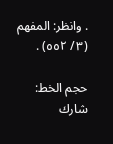. وانظر: المفهم (٣/ ٥٥٢) .

حجم الخط:
شارك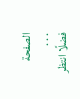الصفحة
. . .
فضلًا انتظر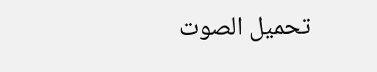تحميل الصوت